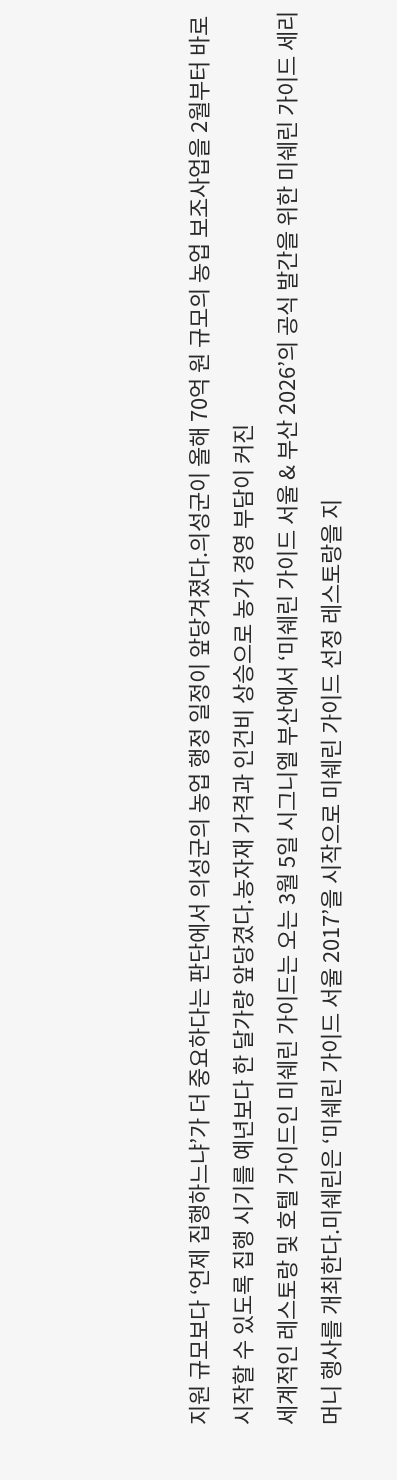지원 규모보다 ‘언제 집행하느냐’가 더 중요하다는 판단에서 의성군의 농업 행정 일정이 앞당겨졌다.의성군이 올해 70억 원 규모의 농업 보조사업을 2월부터 바로 시작할 수 있도록 집행 시기를 예년보다 한 달가량 앞당겼다.농자재 가격과 인건비 상승으로 농가 경영 부담이 커진
세계적인 레스토랑 및 호텔 가이드인 미쉐린 가이드는 오는 3월 5일 시그니엘 부산에서 ‘미쉐린 가이드 서울 & 부산 2026’의 공식 발간을 위한 미쉐린 가이드 세리머니 행사를 개최한다.미쉐린은 ‘미쉐린 가이드 서울 2017’을 시작으로 미쉐린 가이드 선정 레스토랑을 지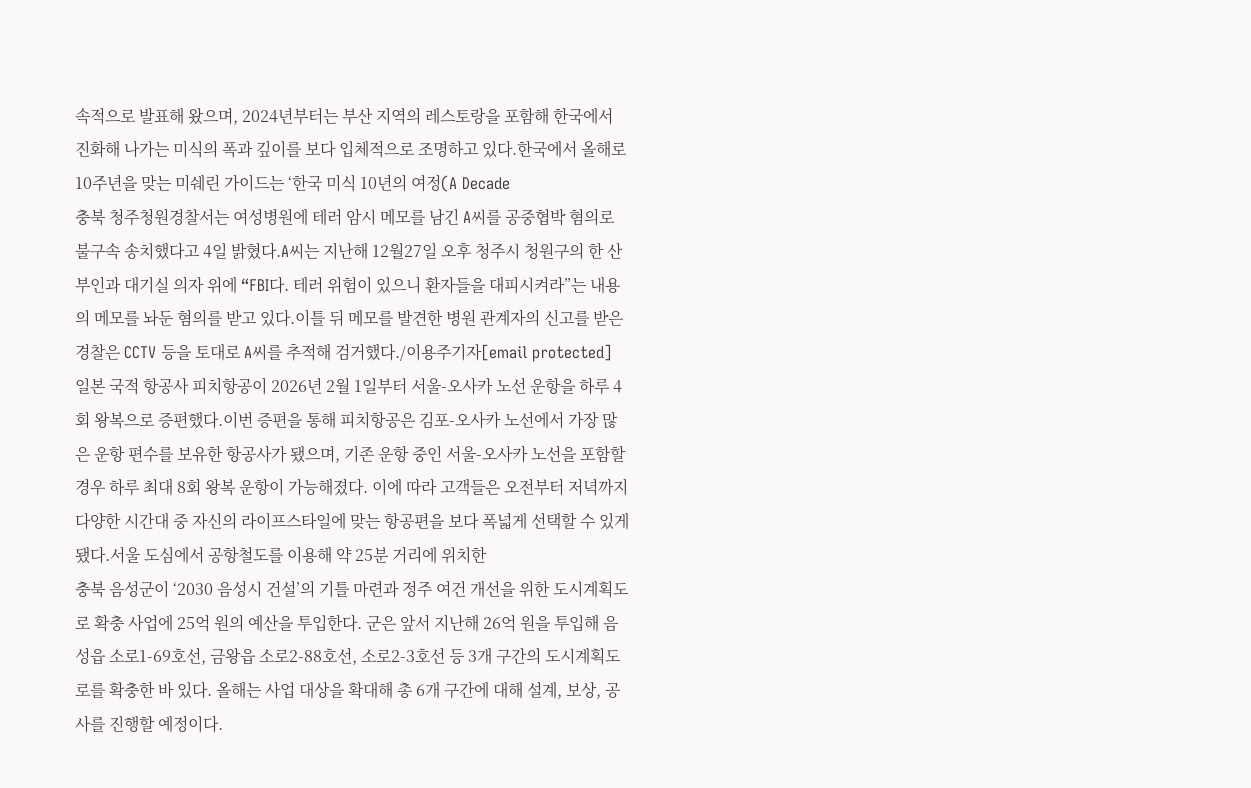속적으로 발표해 왔으며, 2024년부터는 부산 지역의 레스토랑을 포함해 한국에서 진화해 나가는 미식의 폭과 깊이를 보다 입체적으로 조명하고 있다.한국에서 올해로 10주년을 맞는 미쉐린 가이드는 ‘한국 미식 10년의 여정(A Decade
충북 청주청원경찰서는 여성병원에 테러 암시 메모를 남긴 A씨를 공중협박 혐의로 불구속 송치했다고 4일 밝혔다.A씨는 지난해 12월27일 오후 청주시 청원구의 한 산부인과 대기실 의자 위에 “FBI다. 테러 위험이 있으니 환자들을 대피시켜라”는 내용의 메모를 놔둔 혐의를 받고 있다.이틀 뒤 메모를 발견한 병원 관계자의 신고를 받은 경찰은 CCTV 등을 토대로 A씨를 추적해 검거했다./이용주기자[email protected]
일본 국적 항공사 피치항공이 2026년 2월 1일부터 서울-오사카 노선 운항을 하루 4회 왕복으로 증편했다.이번 증편을 통해 피치항공은 김포-오사카 노선에서 가장 많은 운항 편수를 보유한 항공사가 됐으며, 기존 운항 중인 서울-오사카 노선을 포함할 경우 하루 최대 8회 왕복 운항이 가능해졌다. 이에 따라 고객들은 오전부터 저녁까지 다양한 시간대 중 자신의 라이프스타일에 맞는 항공편을 보다 폭넓게 선택할 수 있게 됐다.서울 도심에서 공항철도를 이용해 약 25분 거리에 위치한
충북 음성군이 ‘2030 음성시 건설’의 기틀 마련과 정주 여건 개선을 위한 도시계획도로 확충 사업에 25억 원의 예산을 투입한다. 군은 앞서 지난해 26억 원을 투입해 음성읍 소로1-69호선, 금왕읍 소로2-88호선, 소로2-3호선 등 3개 구간의 도시계획도로를 확충한 바 있다. 올해는 사업 대상을 확대해 총 6개 구간에 대해 설계, 보상, 공사를 진행할 예정이다.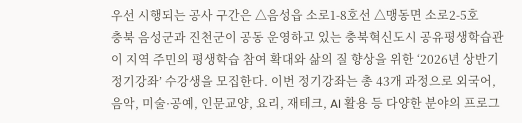우선 시행되는 공사 구간은 △음성읍 소로1-8호선 △맹동면 소로2-5호
충북 음성군과 진천군이 공동 운영하고 있는 충북혁신도시 공유평생학습관이 지역 주민의 평생학습 참여 확대와 삶의 질 향상을 위한 ‘2026년 상반기 정기강좌’ 수강생을 모집한다. 이번 정기강좌는 총 43개 과정으로 외국어, 음악, 미술·공예, 인문교양, 요리, 재테크, AI 활용 등 다양한 분야의 프로그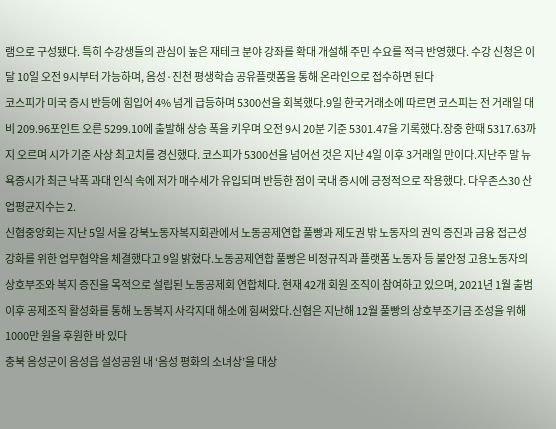램으로 구성됐다. 특히 수강생들의 관심이 높은 재테크 분야 강좌를 확대 개설해 주민 수요를 적극 반영했다. 수강 신청은 이달 10일 오전 9시부터 가능하며, 음성·진천 평생학습 공유플랫폼을 통해 온라인으로 접수하면 된다
코스피가 미국 증시 반등에 힘입어 4% 넘게 급등하며 5300선을 회복했다.9일 한국거래소에 따르면 코스피는 전 거래일 대비 209.96포인트 오른 5299.10에 출발해 상승 폭을 키우며 오전 9시 20분 기준 5301.47을 기록했다.장중 한때 5317.63까지 오르며 시가 기준 사상 최고치를 경신했다. 코스피가 5300선을 넘어선 것은 지난 4일 이후 3거래일 만이다.지난주 말 뉴욕증시가 최근 낙폭 과대 인식 속에 저가 매수세가 유입되며 반등한 점이 국내 증시에 긍정적으로 작용했다. 다우존스30 산업평균지수는 2.
신협중앙회는 지난 5일 서울 강북노동자복지회관에서 노동공제연합 풀빵과 제도권 밖 노동자의 권익 증진과 금융 접근성 강화를 위한 업무협약을 체결했다고 9일 밝혔다.노동공제연합 풀빵은 비정규직과 플랫폼 노동자 등 불안정 고용노동자의 상호부조와 복지 증진을 목적으로 설립된 노동공제회 연합체다. 현재 42개 회원 조직이 참여하고 있으며, 2021년 1월 출범 이후 공제조직 활성화를 통해 노동복지 사각지대 해소에 힘써왔다.신협은 지난해 12월 풀빵의 상호부조기금 조성을 위해 1000만 원을 후원한 바 있다
충북 음성군이 음성읍 설성공원 내 ‘음성 평화의 소녀상’을 대상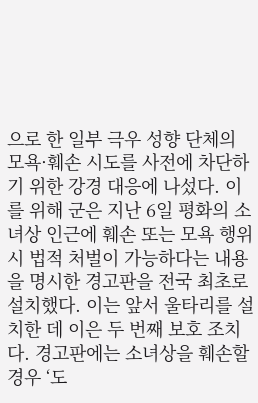으로 한 일부 극우 성향 단체의 모욕·훼손 시도를 사전에 차단하기 위한 강경 대응에 나섰다. 이를 위해 군은 지난 6일 평화의 소녀상 인근에 훼손 또는 모욕 행위 시 법적 처벌이 가능하다는 내용을 명시한 경고판을 전국 최초로 설치했다. 이는 앞서 울타리를 설치한 데 이은 두 번째 보호 조치다. 경고판에는 소녀상을 훼손할 경우 ‘도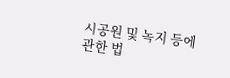시공원 및 녹지 등에 관한 법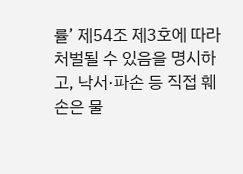률’ 제54조 제3호에 따라 처벌될 수 있음을 명시하고, 낙서·파손 등 직접 훼손은 물